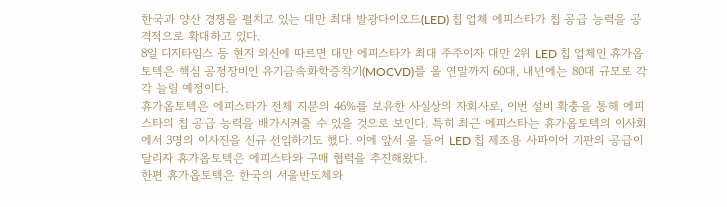한국과 양산 경쟁을 펼치고 있는 대만 최대 발광다이오드(LED) 칩 업체 에피스타가 칩 공급 능력을 공격적으로 확대하고 있다.
8일 디지타임스 등 현지 외신에 따르면 대만 에피스타가 최대 주주이자 대만 2위 LED 칩 업체인 휴가옵토텍은 핵심 공정장비인 유기금속화학증착기(MOCVD)를 올 연말까지 60대, 내년에는 80대 규모로 각각 늘릴 예정이다.
휴가옵토텍은 에피스타가 전체 지분의 46%를 보유한 사실상의 자회사로, 이번 설비 확충을 통해 에피스타의 칩 공급 능력을 배가시켜줄 수 있을 것으로 보인다. 특히 최근 에피스타는 휴가옵토텍의 이사회에서 3명의 이사진을 신규 선임하기도 했다. 이에 앞서 올 들어 LED 칩 제조용 사파이어 기판의 공급이 달리자 휴가옵토텍은 에피스타와 구매 협력을 추진해왔다.
한편 휴가옵토텍은 한국의 서울반도체와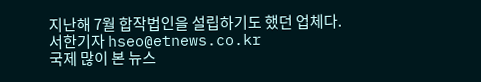지난해 7월 합작법인을 설립하기도 했던 업체다.
서한기자 hseo@etnews.co.kr
국제 많이 본 뉴스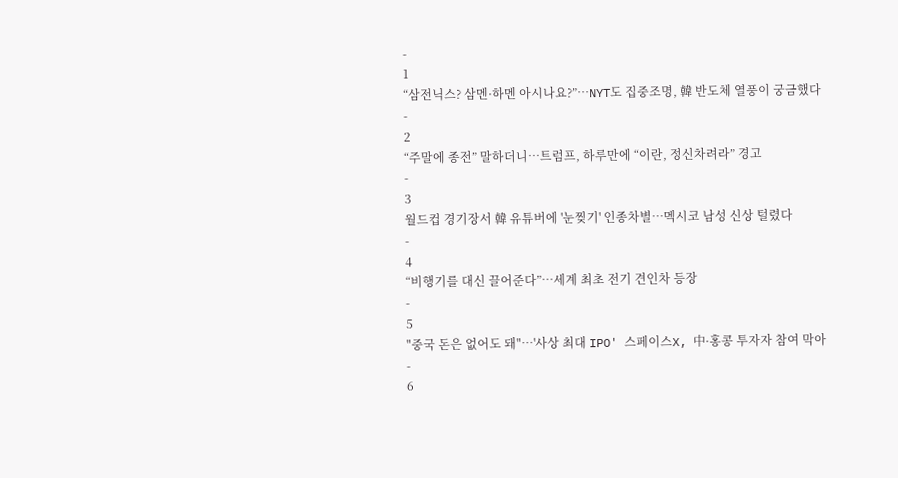-
1
“삼전닉스? 삼멘·하멘 아시나요?”…NYT도 집중조명, 韓 반도체 열풍이 궁금했다
-
2
“주말에 종전” 말하더니…트럼프, 하루만에 “이란, 정신차려라” 경고
-
3
월드컵 경기장서 韓 유튜버에 '눈찢기' 인종차별…멕시코 남성 신상 털렸다
-
4
“비행기를 대신 끌어준다”…세계 최초 전기 견인차 등장
-
5
"중국 돈은 없어도 돼"…'사상 최대 IPO' 스페이스X, 中·홍콩 투자자 참여 막아
-
6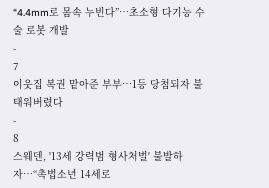“4.4mm로 몸속 누빈다”…초소형 다기능 수술 로봇 개발
-
7
이웃집 복권 맡아준 부부…1등 당첨되자 불태워버렸다
-
8
스웨덴, '13세 강력범 형사처벌' 불발하자…“촉법소년 14세로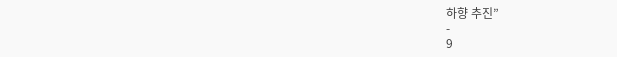하향 추진”
-
9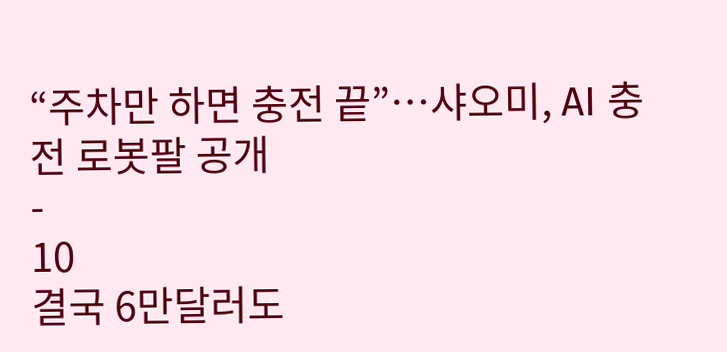“주차만 하면 충전 끝”…샤오미, AI 충전 로봇팔 공개
-
10
결국 6만달러도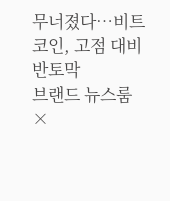무너졌다…비트코인, 고점 대비 반토막
브랜드 뉴스룸
×